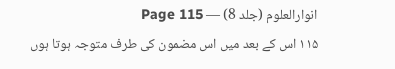انوارالعلوم (جلد 8) — Page 115
۱۱۵ اس کے بعد میں اس مضمون کی طرف متوجہ ہوتا ہوں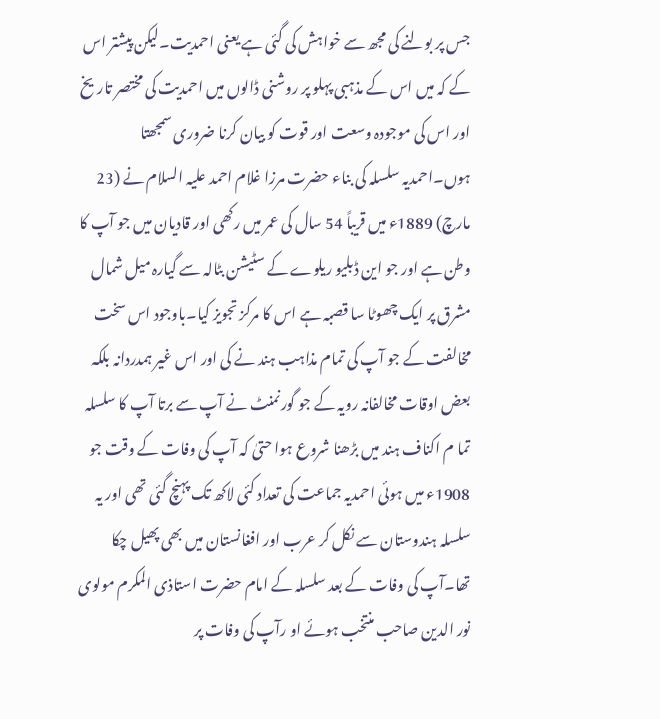جس پر بولنے کی مجھ سے خواہش کی گئی ہے یعنی احمدیت۔لیکن پیشتر اس کے کہ میں اس کے مذہبی پہلو پر روشنی ڈالوں میں احمدیت کی مختصر تاریخ اور اس کی موجودہ وسعت اور قوت کو بیان کرنا ضروری سمجھتا ہوں۔احمدیہ سلسلہ کی بناء حضرت مرزا غلام احمد علیہ السلام نے (23 مارچ) 1889ء میں قریباً 54 سال کی عمر میں رکھی اور قادیان میں جو آپ کا وطن ہے اور جو این ڈبلیو ریلوے کے سٹیشن بٹالہ سے گیارہ میل شمال مشرق پر ایک چھوٹا سا قصبہ ہے اس کا مرکز تجویز کیا۔باوجود اس سخت مخالفت کے جو آپ کی تمام مذاہب ہند نے کی اور اس غیر ہمدردانہ بلکہ بعض اوقات مخالفانہ رویہ کے جو گورنمنٹ نے آپ سے برتا آپ کا سلسلہ تما م اکناف ہند میں بڑھنا شروع ہوا حتیٰ کہ آپ کی وفات کے وقت جو 1908ء میں ہوئی احمدیہ جماعت کی تعداد کئی لاکھ تک پہنچ گئی تھی اور یہ سلسلہ ہندوستان سے نکل کر عرب اور افغانستان میں بھی پھیل چکا تھا۔آپ کی وفات کے بعد سلسلہ کے امام حضرت استاذی المکرم مولوی نور الدین صاحب منتخب ہوئے او رآپ کی وفات پر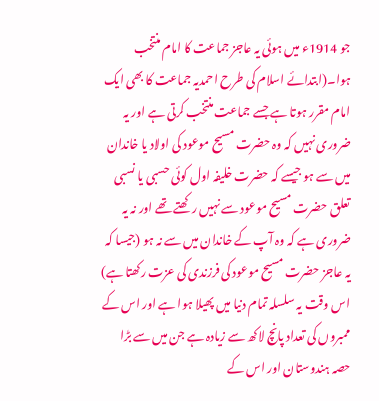جو 1914ء میں ہوئی یہ عاجز جماعت کا امام منتخب ہوا۔(ابتدائے اسلام کی طرح احمدیہ جماعت کا بھی ایک امام مقرر ہوتا ہے جسے جماعت منتخب کرتی ہے اور یہ ضروری نہیں کہ وہ حضرت مسیح موعود کی اولاد یا خاندان میں سے ہو جیسے کہ حضرت خلیفہ اول کوئی حسبی یا نسبی تعلق حضرت مسیح موعود سے نہیں رکھتے تھے اور نہ یہ ضروری ہے کہ وہ آپ کے خاندان میں سے نہ ہو (جیسا کہ یہ عاجز حضرت مسیح موعود کی فرزندی کی عزت رکھتا ہے) اس وقت یہ سلسلہ تمام دنیا میں پھیلا ہوا ہے اور اس کے ممبروں کی تعداد پانچ لاکھ سے زیادہ ہے جن میں سے بڑا حصہ ہندوستان اور اس کے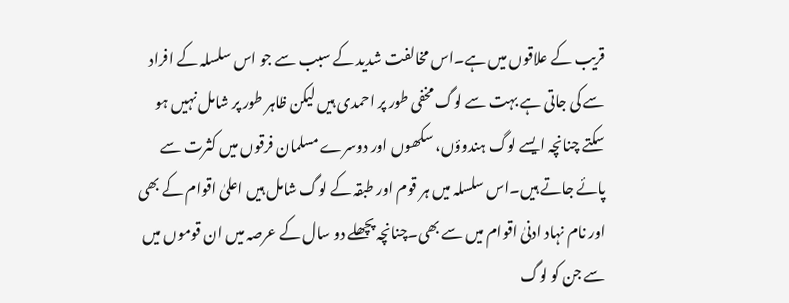قریب کے علاقوں میں ہے۔اس مخالفت شدید کے سبب سے جو اس سلسلہ کے افراد سے کی جاتی ہے بہت سے لوگ مخفی طور پر احمدی ہیں لیکن ظاہر طور پر شامل نہیں ہو سکتے چنانچہ ایسے لوگ ہندوؤں، سکھوں اور دوسرے مسلمان فرقوں میں کثرت سے پائے جاتے ہیں۔اس سلسلہ میں ہر قوم اور طبقہ کے لوگ شامل ہیں اعلیٰ اقوام کے بھی اور نام نہاد ادنیٰ اقوام میں سے بھی۔چنانچہ پچھلے دو سال کے عرصہ میں ان قوموں میں سے جن کو لوگ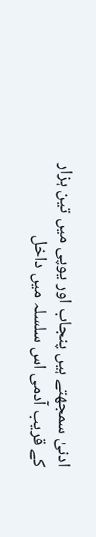ادنیٰ سمجھتے ہیں پنجاب اور یوپی میں تین ہزار کے قریب آدمی اس سلسلہ میں داخل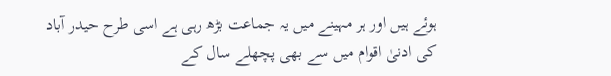ہوئے ہیں اور ہر مہینے میں یہ جماعت بڑھ رہی ہے اسی طرح حیدر آباد کی ادنیٰ اقوام میں سے بھی پچھلے سال کے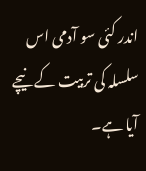اندر کئی سو آدمی اس سلسلہ کی تربیت کے نیچے آیا ہے۔